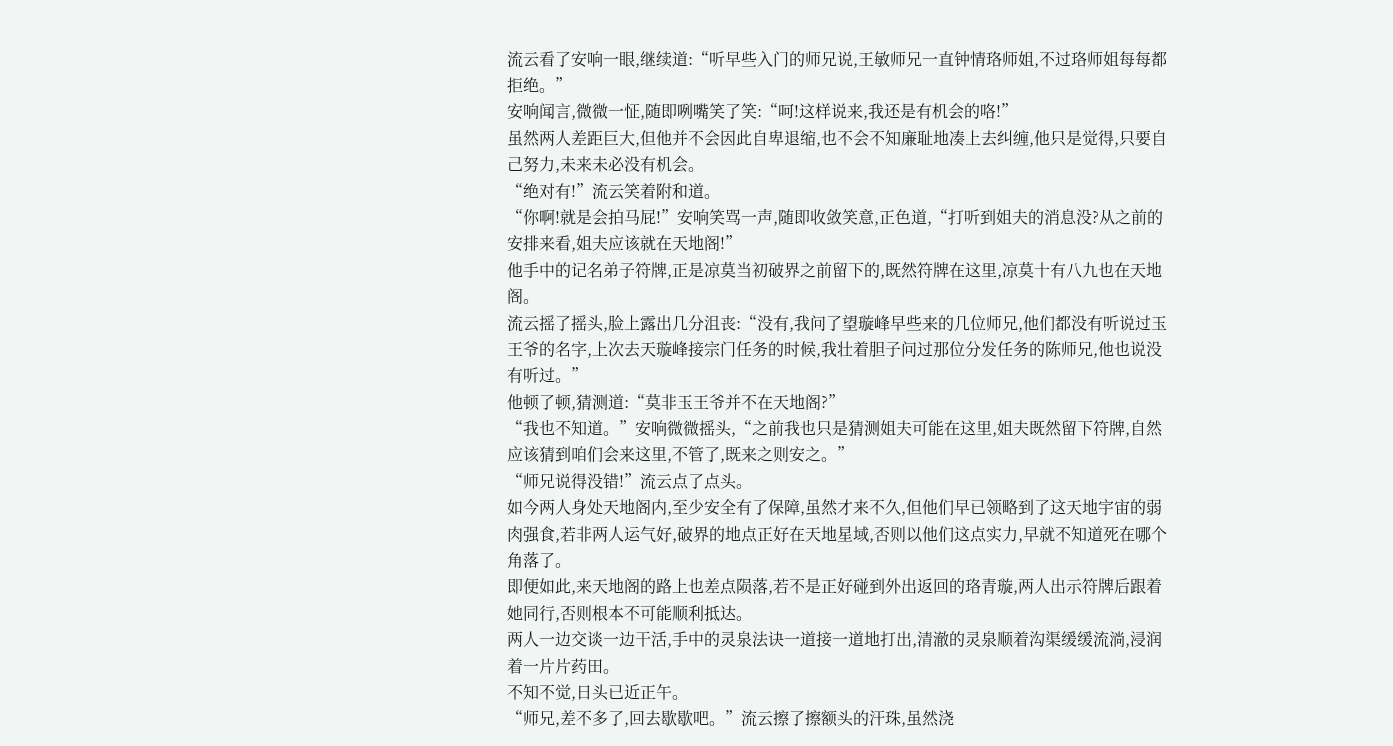流云看了安响一眼,继续道:“听早些入门的师兄说,王敏师兄一直钟情珞师姐,不过珞师姐每每都拒绝。”
安响闻言,微微一怔,随即咧嘴笑了笑:“呵!这样说来,我还是有机会的咯!”
虽然两人差距巨大,但他并不会因此自卑退缩,也不会不知廉耻地凑上去纠缠,他只是觉得,只要自己努力,未来未必没有机会。
“绝对有!”流云笑着附和道。
“你啊!就是会拍马屁!”安响笑骂一声,随即收敛笑意,正色道,“打听到姐夫的消息没?从之前的安排来看,姐夫应该就在天地阁!”
他手中的记名弟子符牌,正是凉莫当初破界之前留下的,既然符牌在这里,凉莫十有八九也在天地阁。
流云摇了摇头,脸上露出几分沮丧:“没有,我问了望璇峰早些来的几位师兄,他们都没有听说过玉王爷的名字,上次去天璇峰接宗门任务的时候,我壮着胆子问过那位分发任务的陈师兄,他也说没有听过。”
他顿了顿,猜测道:“莫非玉王爷并不在天地阁?”
“我也不知道。”安响微微摇头,“之前我也只是猜测姐夫可能在这里,姐夫既然留下符牌,自然应该猜到咱们会来这里,不管了,既来之则安之。”
“师兄说得没错!”流云点了点头。
如今两人身处天地阁内,至少安全有了保障,虽然才来不久,但他们早已领略到了这天地宇宙的弱肉强食,若非两人运气好,破界的地点正好在天地星域,否则以他们这点实力,早就不知道死在哪个角落了。
即便如此,来天地阁的路上也差点陨落,若不是正好碰到外出返回的珞青璇,两人出示符牌后跟着她同行,否则根本不可能顺利抵达。
两人一边交谈一边干活,手中的灵泉法诀一道接一道地打出,清澈的灵泉顺着沟渠缓缓流淌,浸润着一片片药田。
不知不觉,日头已近正午。
“师兄,差不多了,回去歇歇吧。”流云擦了擦额头的汗珠,虽然浇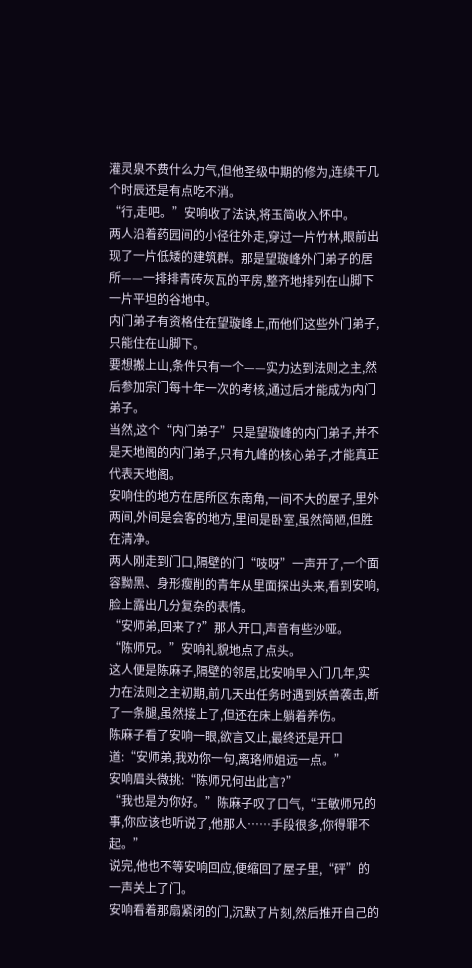灌灵泉不费什么力气,但他圣级中期的修为,连续干几个时辰还是有点吃不消。
“行,走吧。”安响收了法诀,将玉简收入怀中。
两人沿着药园间的小径往外走,穿过一片竹林,眼前出现了一片低矮的建筑群。那是望璇峰外门弟子的居所——一排排青砖灰瓦的平房,整齐地排列在山脚下一片平坦的谷地中。
内门弟子有资格住在望璇峰上,而他们这些外门弟子,只能住在山脚下。
要想搬上山,条件只有一个——实力达到法则之主,然后参加宗门每十年一次的考核,通过后才能成为内门弟子。
当然,这个“内门弟子”只是望璇峰的内门弟子,并不是天地阁的内门弟子,只有九峰的核心弟子,才能真正代表天地阁。
安响住的地方在居所区东南角,一间不大的屋子,里外两间,外间是会客的地方,里间是卧室,虽然简陋,但胜在清净。
两人刚走到门口,隔壁的门“吱呀”一声开了,一个面容黝黑、身形瘦削的青年从里面探出头来,看到安响,脸上露出几分复杂的表情。
“安师弟,回来了?”那人开口,声音有些沙哑。
“陈师兄。”安响礼貌地点了点头。
这人便是陈麻子,隔壁的邻居,比安响早入门几年,实力在法则之主初期,前几天出任务时遇到妖兽袭击,断了一条腿,虽然接上了,但还在床上躺着养伤。
陈麻子看了安响一眼,欲言又止,最终还是开口道:“安师弟,我劝你一句,离珞师姐远一点。”
安响眉头微挑:“陈师兄何出此言?”
“我也是为你好。”陈麻子叹了口气,“王敏师兄的事,你应该也听说了,他那人……手段很多,你得罪不起。”
说完,他也不等安响回应,便缩回了屋子里,“砰”的一声关上了门。
安响看着那扇紧闭的门,沉默了片刻,然后推开自己的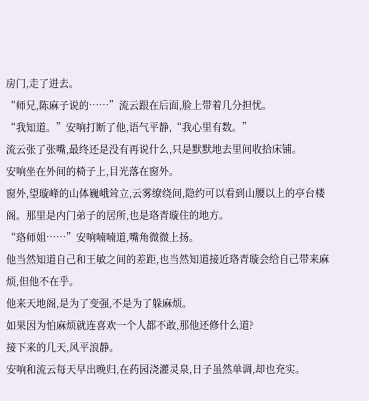房门,走了进去。
“师兄,陈麻子说的……”流云跟在后面,脸上带着几分担忧。
“我知道。”安响打断了他,语气平静,“我心里有数。”
流云张了张嘴,最终还是没有再说什么,只是默默地去里间收拾床铺。
安响坐在外间的椅子上,目光落在窗外。
窗外,望璇峰的山体巍峨耸立,云雾缭绕间,隐约可以看到山腰以上的亭台楼阁。那里是内门弟子的居所,也是珞青璇住的地方。
“珞师姐……”安响喃喃道,嘴角微微上扬。
他当然知道自己和王敏之间的差距,也当然知道接近珞青璇会给自己带来麻烦,但他不在乎。
他来天地阁,是为了变强,不是为了躲麻烦。
如果因为怕麻烦就连喜欢一个人都不敢,那他还修什么道?
接下来的几天,风平浪静。
安响和流云每天早出晚归,在药园浇灌灵泉,日子虽然单调,却也充实。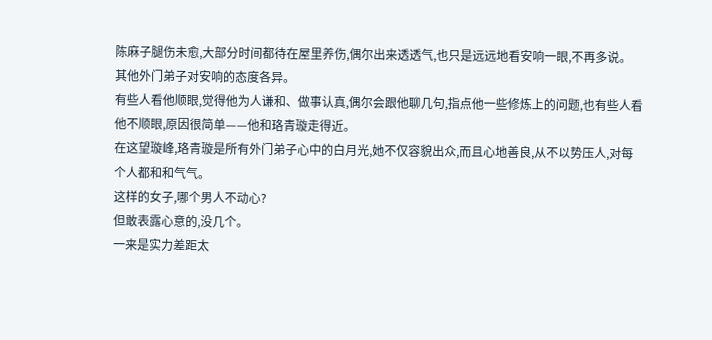陈麻子腿伤未愈,大部分时间都待在屋里养伤,偶尔出来透透气,也只是远远地看安响一眼,不再多说。
其他外门弟子对安响的态度各异。
有些人看他顺眼,觉得他为人谦和、做事认真,偶尔会跟他聊几句,指点他一些修炼上的问题,也有些人看他不顺眼,原因很简单——他和珞青璇走得近。
在这望璇峰,珞青璇是所有外门弟子心中的白月光,她不仅容貌出众,而且心地善良,从不以势压人,对每个人都和和气气。
这样的女子,哪个男人不动心?
但敢表露心意的,没几个。
一来是实力差距太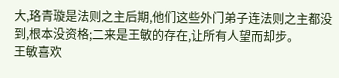大,珞青璇是法则之主后期,他们这些外门弟子连法则之主都没到,根本没资格;二来是王敏的存在,让所有人望而却步。
王敏喜欢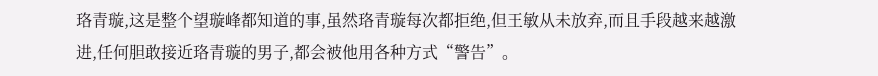珞青璇,这是整个望璇峰都知道的事,虽然珞青璇每次都拒绝,但王敏从未放弃,而且手段越来越激进,任何胆敢接近珞青璇的男子,都会被他用各种方式“警告”。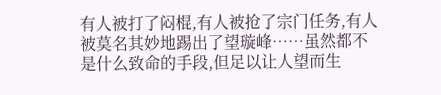有人被打了闷棍,有人被抢了宗门任务,有人被莫名其妙地踢出了望璇峰……虽然都不是什么致命的手段,但足以让人望而生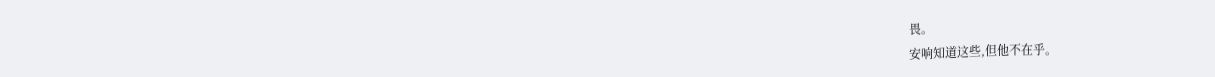畏。
安响知道这些,但他不在乎。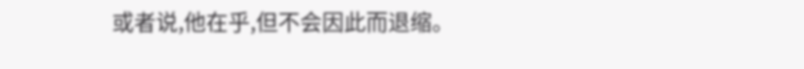或者说,他在乎,但不会因此而退缩。